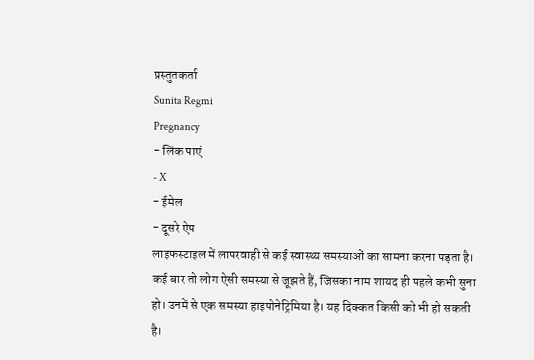प्रस्तुतकर्ता
Sunita Regmi
Pregnancy
- लिंक पाएं
- X
- ईमेल
- दूसरे ऐप
लाइफस्टाइल में लापरवाही से कई स्वास्थ्य समस्याओं का सामना करना पड़ता है। कई बार तो लोग ऐसी समस्या से जूझते हैं, जिसका नाम शायद ही पहले कभी सुना हो। उनमें से एक समस्या हाइपोनेट्रिमिया है। यह दिक्कत किसी को भी हो सकती है।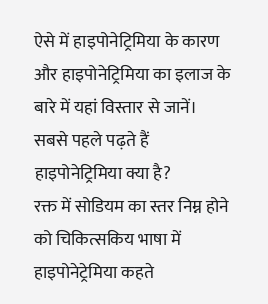ऐसे में हाइपोनेट्रिमिया के कारण और हाइपोनेट्रिमिया का इलाज के बारे में यहां विस्तार से जानें।
सबसे पहले पढ़ते हैं हाइपोनेट्रिमिया क्या है?
रक्त में सोडियम का स्तर निम्न होने को चिकित्सकिय भाषा में हाइपोनेट्रेमिया कहते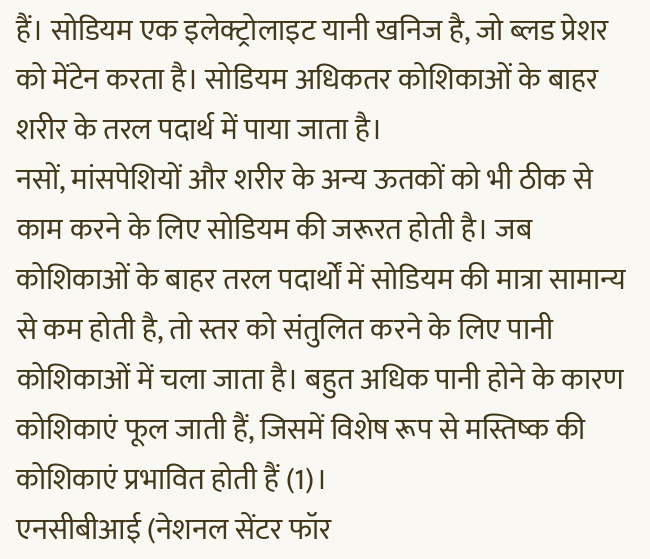हैं। सोडियम एक इलेक्ट्रोलाइट यानी खनिज है, जो ब्लड प्रेशर को मेंटेन करता है। सोडियम अधिकतर कोशिकाओं के बाहर शरीर के तरल पदार्थ में पाया जाता है।
नसों, मांसपेशियों और शरीर के अन्य ऊतकों को भी ठीक से काम करने के लिए सोडियम की जरूरत होती है। जब कोशिकाओं के बाहर तरल पदार्थों में सोडियम की मात्रा सामान्य से कम होती है, तो स्तर को संतुलित करने के लिए पानी कोशिकाओं में चला जाता है। बहुत अधिक पानी होने के कारण कोशिकाएं फूल जाती हैं, जिसमें विशेष रूप से मस्तिष्क की कोशिकाएं प्रभावित होती हैं (1)।
एनसीबीआई (नेशनल सेंटर फॉर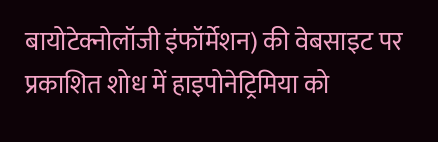बायोटेक्नोलॉजी इंफॉर्मेशन) की वेबसाइट पर प्रकाशित शोध में हाइपोनेट्रिमिया को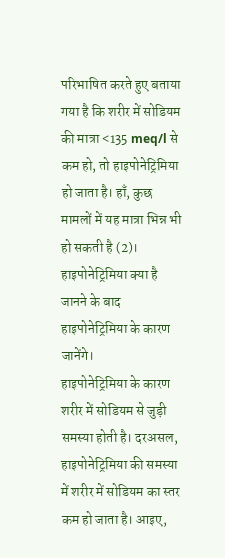परिभाषित करते हुए बताया गया है कि शरीर में सोडियम की मात्रा <135 meq/l से कम हो, तो हाइपोनेट्रिमिया हो जाता है। हाँ, कुछ मामलों में यह मात्रा भिन्न भी हो सकती है (2)।
हाइपोनेट्रिमिया क्या है जानने के बाद हाइपोनेट्रिमिया के कारण जानेंगे।
हाइपोनेट्रिमिया के कारण शरीर में सोडियम से जुड़ी समस्या होती है। दरअसल, हाइपोनेट्रिमिया की समस्या में शरीर में सोडियम का स्तर कम हो जाता है। आइए,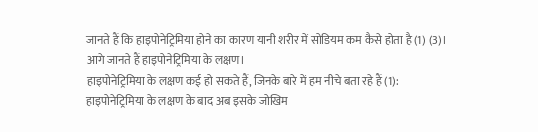जानते हैं कि हाइपोनेट्रिमिया होने का कारण यानी शरीर में सोडियम कम कैसे होता है (1) (3)।
आगे जानते हैं हाइपोनेट्रिमिया के लक्षण।
हाइपोनेट्रिमिया के लक्षण कई हो सकते हैं, जिनके बारे में हम नीचे बता रहे हैं (1):
हाइपोनेट्रिमिया के लक्षण के बाद अब इसके जोखिम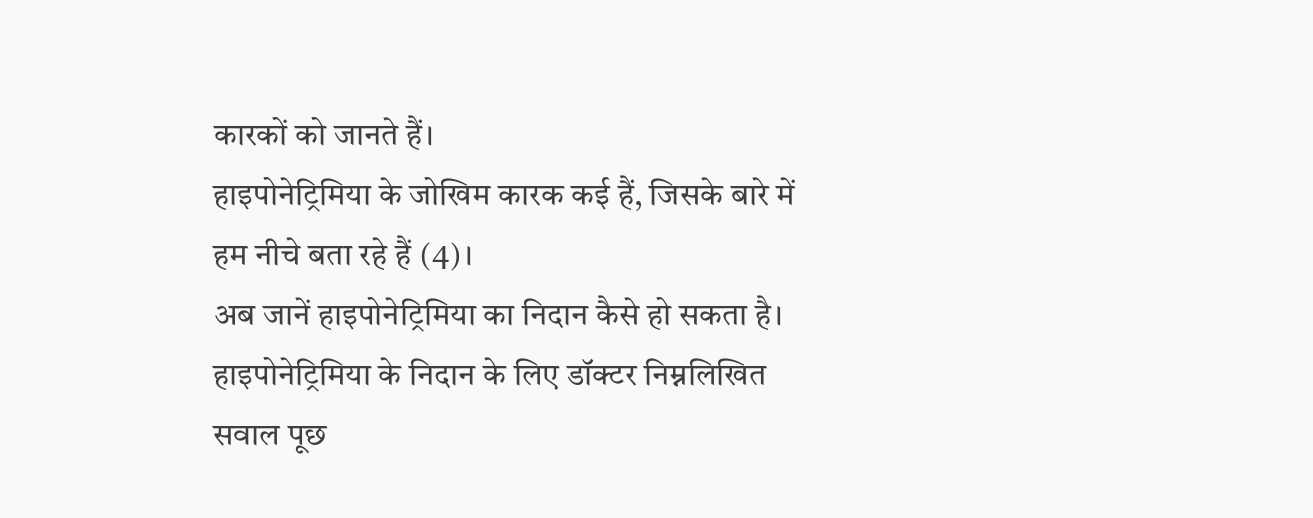कारकों को जानते हैं।
हाइपोनेट्रिमिया के जोखिम कारक कई हैं, जिसके बारे में हम नीचे बता रहे हैं (4)।
अब जानें हाइपोनेट्रिमिया का निदान कैसे हो सकता है।
हाइपोनेट्रिमिया के निदान के लिए डॉक्टर निम्नलिखित सवाल पूछ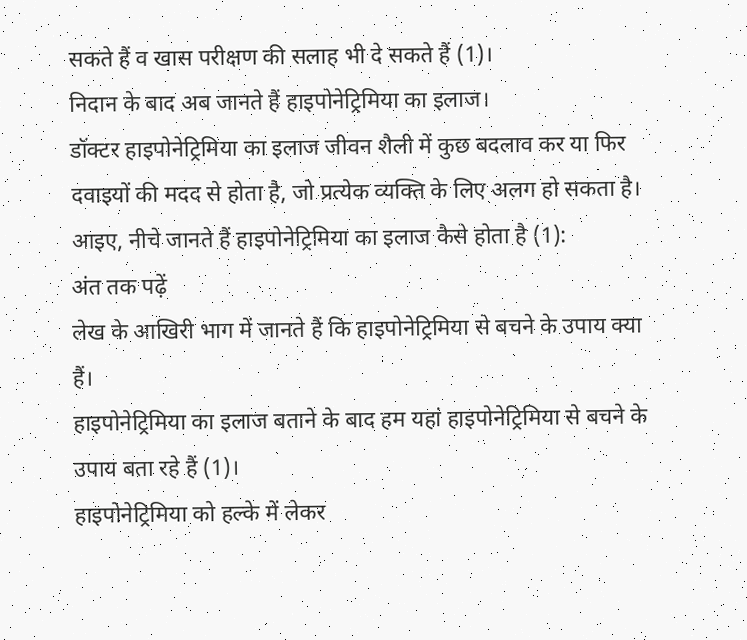सकते हैं व खास परीक्षण की सलाह भी दे सकते हैं (1)।
निदान के बाद अब जानते हैं हाइपोनेट्रिमिया का इलाज।
डॉक्टर हाइपोनेट्रिमिया का इलाज जीवन शैली में कुछ बदलाव कर या फिर दवाइयों की मदद से होता है, जो प्रत्येक व्यक्ति के लिए अलग हो सकता है। आइए, नीचे जानते हैं हाइपोनेट्रिमिया का इलाज कैसे होता है (1):
अंत तक पढ़ें
लेख के आखिरी भाग में जानते हैं कि हाइपोनेट्रिमिया से बचने के उपाय क्या हैं।
हाइपोनेट्रिमिया का इलाज बताने के बाद हम यहां हाइपोनेट्रिमिया से बचने के उपाय बता रहे हैं (1)।
हाइपोनेट्रिमिया को हल्के में लेकर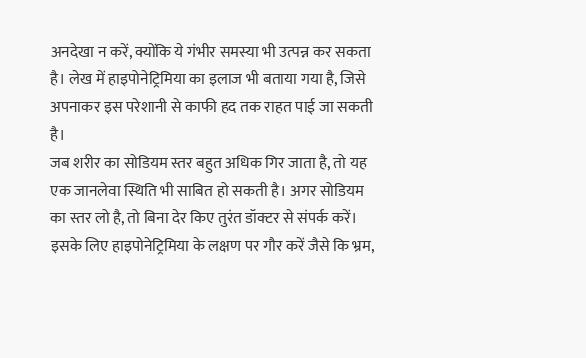अनदेखा न करें, क्योंकि ये गंभीर समस्या भी उत्पन्न कर सकता है। लेख में हाइपोनेट्रिमिया का इलाज भी बताया गया है, जिसे अपनाकर इस परेशानी से काफी हद तक राहत पाई जा सकती है।
जब शरीर का सोडियम स्तर बहुत अधिक गिर जाता है, तो यह एक जानलेवा स्थिति भी साबित हो सकती है। अगर सोडियम का स्तर लो है, तो बिना देर किए तुरंत डॉक्टर से संपर्क करें। इसके लिए हाइपोनेट्रिमिया के लक्षण पर गौर करें जैसे कि भ्रम,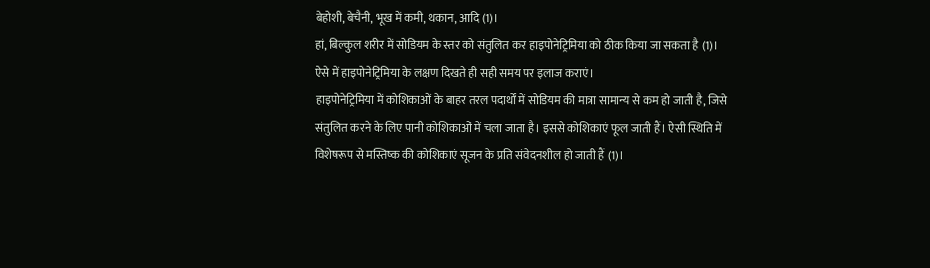बेहोशी, बेचैनी, भूख में कमी, थकान, आदि (1)।
हां, बिल्कुल शरीर में सोडियम के स्तर को संतुलित कर हाइपोनेट्रिमिया को ठीक किया जा सकता है (1)। ऐसे में हाइपोनेट्रिमिया के लक्षण दिखते ही सही समय पर इलाज कराएं।
हाइपोनेट्रिमिया में कोशिकाओं के बाहर तरल पदार्थों में सोडियम की मात्रा सामान्य से कम हो जाती है, जिसे संतुलित करने के लिए पानी कोशिकाओं में चला जाता है। इससे कोशिकाएं फूल जाती हैं। ऐसी स्थिति में विशेषरूप से मस्तिष्क की कोशिकाएं सूजन के प्रति संवेदनशील हो जाती हैं (1)।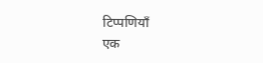टिप्पणियाँ
एक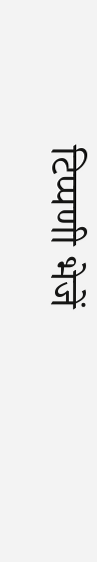टिप्पणी भेजें